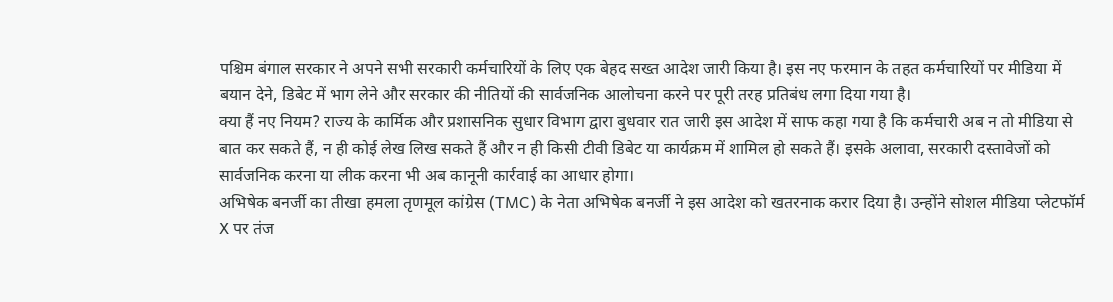पश्चिम बंगाल सरकार ने अपने सभी सरकारी कर्मचारियों के लिए एक बेहद सख्त आदेश जारी किया है। इस नए फरमान के तहत कर्मचारियों पर मीडिया में बयान देने, डिबेट में भाग लेने और सरकार की नीतियों की सार्वजनिक आलोचना करने पर पूरी तरह प्रतिबंध लगा दिया गया है।
क्या हैं नए नियम? राज्य के कार्मिक और प्रशासनिक सुधार विभाग द्वारा बुधवार रात जारी इस आदेश में साफ कहा गया है कि कर्मचारी अब न तो मीडिया से बात कर सकते हैं, न ही कोई लेख लिख सकते हैं और न ही किसी टीवी डिबेट या कार्यक्रम में शामिल हो सकते हैं। इसके अलावा, सरकारी दस्तावेजों को सार्वजनिक करना या लीक करना भी अब कानूनी कार्रवाई का आधार होगा।
अभिषेक बनर्जी का तीखा हमला तृणमूल कांग्रेस (TMC) के नेता अभिषेक बनर्जी ने इस आदेश को खतरनाक करार दिया है। उन्होंने सोशल मीडिया प्लेटफॉर्म X पर तंज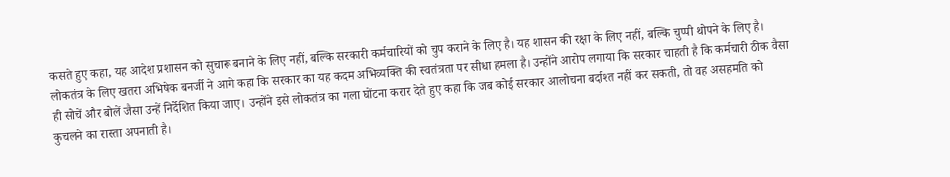कसते हुए कहा, यह आदेश प्रशासन को सुचारू बनाने के लिए नहीं, बल्कि सरकारी कर्मचारियों को चुप कराने के लिए है। यह शासन की रक्षा के लिए नहीं, बल्कि चुप्पी थोपने के लिए है।
लोकतंत्र के लिए खतरा अभिषेक बनर्जी ने आगे कहा कि सरकार का यह कदम अभिव्यक्ति की स्वतंत्रता पर सीधा हमला है। उन्होंने आरोप लगाया कि सरकार चाहती है कि कर्मचारी ठीक वैसा ही सोचें और बोलें जैसा उन्हें निर्देशित किया जाए। उन्होंने इसे लोकतंत्र का गला घोंटना करार देते हुए कहा कि जब कोई सरकार आलोचना बर्दाश्त नहीं कर सकती, तो वह असहमति को कुचलने का रास्ता अपनाती है।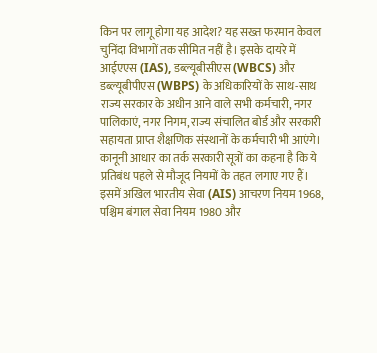किन पर लागू होगा यह आदेश? यह सख्त फरमान केवल चुनिंदा विभागों तक सीमित नहीं है। इसके दायरे में आईएएस (IAS), डब्ल्यूबीसीएस (WBCS) और डब्ल्यूबीपीएस (WBPS) के अधिकारियों के साथ-साथ राज्य सरकार के अधीन आने वाले सभी कर्मचारी, नगर पालिकाएं, नगर निगम, राज्य संचालित बोर्ड और सरकारी सहायता प्राप्त शैक्षणिक संस्थानों के कर्मचारी भी आएंगे।
कानूनी आधार का तर्क सरकारी सूत्रों का कहना है कि ये प्रतिबंध पहले से मौजूद नियमों के तहत लगाए गए हैं। इसमें अखिल भारतीय सेवा (AIS) आचरण नियम 1968, पश्चिम बंगाल सेवा नियम 1980 और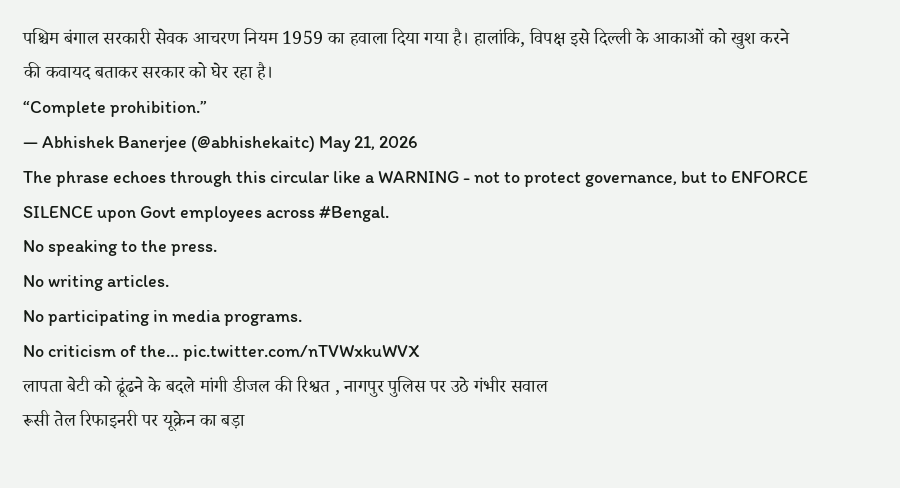पश्चिम बंगाल सरकारी सेवक आचरण नियम 1959 का हवाला दिया गया है। हालांकि, विपक्ष इसे दिल्ली के आकाओं को खुश करने की कवायद बताकर सरकार को घेर रहा है।
“Complete prohibition.”
— Abhishek Banerjee (@abhishekaitc) May 21, 2026
The phrase echoes through this circular like a WARNING - not to protect governance, but to ENFORCE SILENCE upon Govt employees across #Bengal.
No speaking to the press.
No writing articles.
No participating in media programs.
No criticism of the… pic.twitter.com/nTVWxkuWVX
लापता बेटी को ढूंढने के बदले मांगी डीजल की रिश्वत , नागपुर पुलिस पर उठे गंभीर सवाल
रूसी तेल रिफाइनरी पर यूक्रेन का बड़ा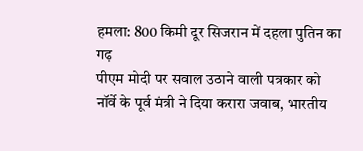हमला: 800 किमी दूर सिजरान में दहला पुतिन का गढ़
पीएम मोदी पर सवाल उठाने वाली पत्रकार को नॉर्वे के पूर्व मंत्री ने दिया करारा जवाब, भारतीय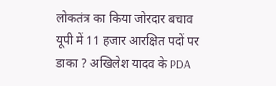लोकतंत्र का किया जोरदार बचाव
यूपी में 11 हजार आरक्षित पदों पर डाका ? अखिलेश यादव के PDA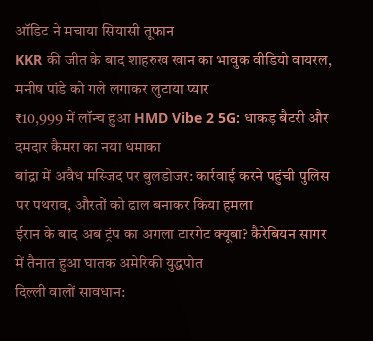ऑडिट ने मचाया सियासी तूफान
KKR की जीत के बाद शाहरुख खान का भावुक वीडियो वायरल, मनीष पांडे को गले लगाकर लुटाया प्यार
₹10,999 में लॉन्च हुआ HMD Vibe 2 5G: धाकड़ बैटरी और दमदार कैमरा का नया धमाका
बांद्रा में अवैध मस्जिद पर बुलडोजर: कार्रवाई करने पहुंची पुलिस पर पथराव, औरतों को ढाल बनाकर किया हमला
ईरान के बाद अब ट्रंप का अगला टारगेट क्यूबा? कैरेबियन सागर में तैनात हुआ घातक अमेरिकी युद्धपोत
दिल्ली वालों सावधान: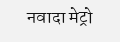नवादा मेट्रो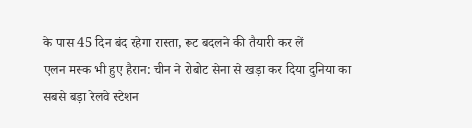के पास 45 दिन बंद रहेगा रास्ता, रूट बदलने की तैयारी कर लें
एलन मस्क भी हुए हैरान: चीन ने रोबोट सेना से खड़ा कर दिया दुनिया का सबसे बड़ा रेलवे स्टेशन